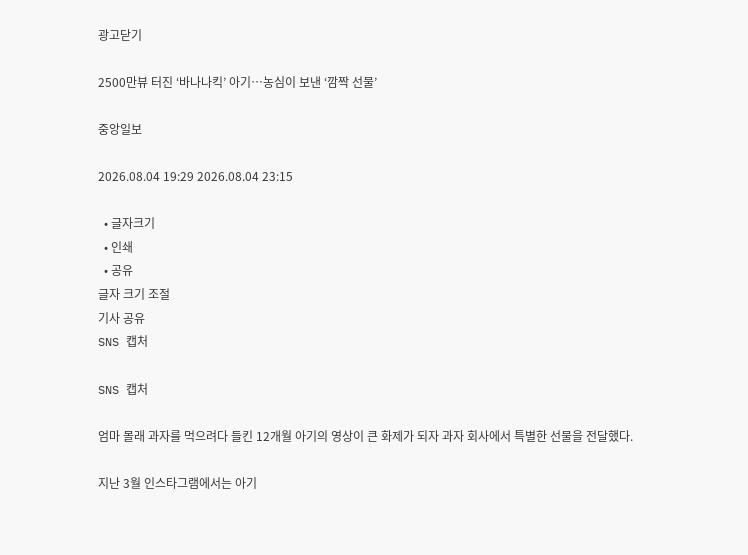광고닫기

2500만뷰 터진 ‘바나나킥’ 아기…농심이 보낸 ‘깜짝 선물’

중앙일보

2026.08.04 19:29 2026.08.04 23:15

  • 글자크기
  • 인쇄
  • 공유
글자 크기 조절
기사 공유
SNS 캡처

SNS 캡처

엄마 몰래 과자를 먹으려다 들킨 12개월 아기의 영상이 큰 화제가 되자 과자 회사에서 특별한 선물을 전달했다.

지난 3월 인스타그램에서는 아기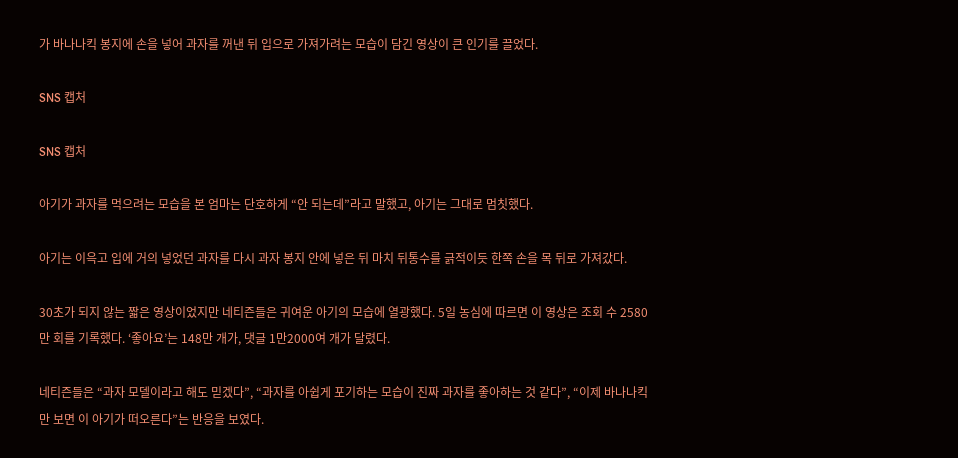가 바나나킥 봉지에 손을 넣어 과자를 꺼낸 뒤 입으로 가져가려는 모습이 담긴 영상이 큰 인기를 끌었다.

SNS 캡처

SNS 캡처

아기가 과자를 먹으려는 모습을 본 엄마는 단호하게 “안 되는데”라고 말했고, 아기는 그대로 멈칫했다.

아기는 이윽고 입에 거의 넣었던 과자를 다시 과자 봉지 안에 넣은 뒤 마치 뒤통수를 긁적이듯 한쪽 손을 목 뒤로 가져갔다.

30초가 되지 않는 짧은 영상이었지만 네티즌들은 귀여운 아기의 모습에 열광했다. 5일 농심에 따르면 이 영상은 조회 수 2580만 회를 기록했다. ‘좋아요’는 148만 개가, 댓글 1만2000여 개가 달렸다.

네티즌들은 “과자 모델이라고 해도 믿겠다”, “과자를 아쉽게 포기하는 모습이 진짜 과자를 좋아하는 것 같다”, “이제 바나나킥만 보면 이 아기가 떠오른다”는 반응을 보였다.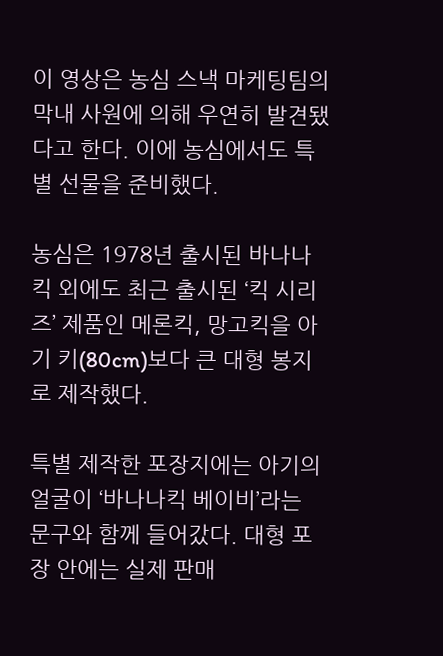이 영상은 농심 스낵 마케팅팀의 막내 사원에 의해 우연히 발견됐다고 한다. 이에 농심에서도 특별 선물을 준비했다.

농심은 1978년 출시된 바나나킥 외에도 최근 출시된 ‘킥 시리즈’ 제품인 메론킥, 망고킥을 아기 키(80cm)보다 큰 대형 봉지로 제작했다.

특별 제작한 포장지에는 아기의 얼굴이 ‘바나나킥 베이비’라는 문구와 함께 들어갔다. 대형 포장 안에는 실제 판매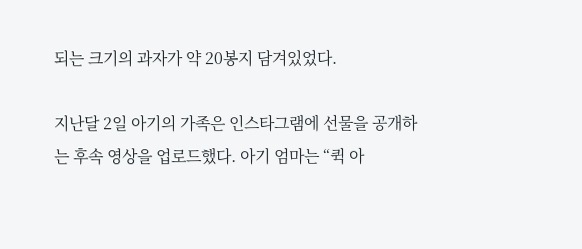되는 크기의 과자가 약 20봉지 담겨있었다.

지난달 2일 아기의 가족은 인스타그램에 선물을 공개하는 후속 영상을 업로드했다. 아기 엄마는 “퀵 아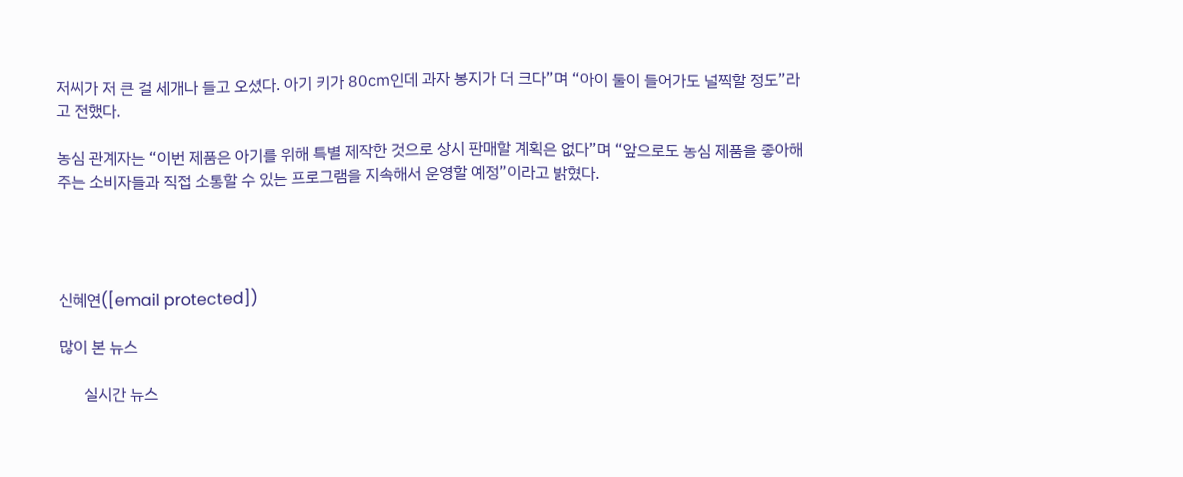저씨가 저 큰 걸 세개나 들고 오셨다. 아기 키가 80㎝인데 과자 봉지가 더 크다”며 “아이 둘이 들어가도 널찍할 정도”라고 전했다.

농심 관계자는 “이번 제품은 아기를 위해 특별 제작한 것으로 상시 판매할 계획은 없다”며 “앞으로도 농심 제품을 좋아해 주는 소비자들과 직접 소통할 수 있는 프로그램을 지속해서 운영할 예정”이라고 밝혔다.




신혜연([email protected])

많이 본 뉴스

      실시간 뉴스